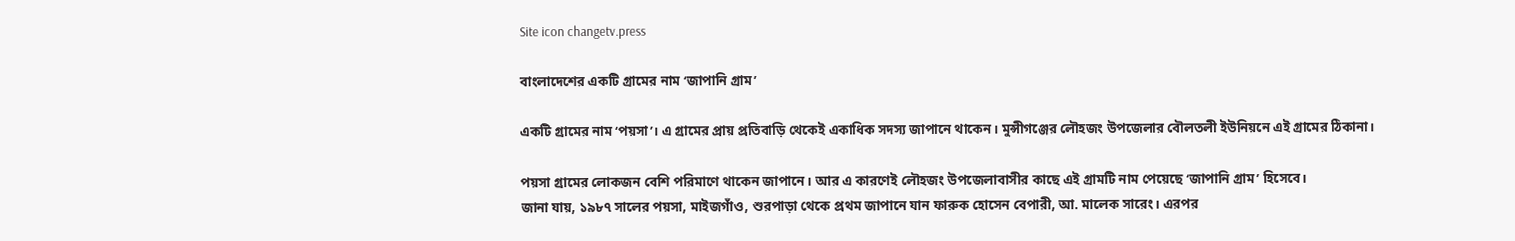Site icon changetv.press

বাংলাদেশের একটি গ্রামের নাম ‘জাপানি গ্রাম’

একটি গ্রামের নাম ‘পয়সা’। এ গ্রামের প্রায় প্রতিবাড়ি থেকেই একাধিক সদস্য জাপানে থাকেন। মুন্সীগঞ্জের লৌহজং উপজেলার বৌলতলী ইউনিয়নে এই গ্রামের ঠিকানা।

পয়সা গ্রামের লোকজন বেশি পরিমাণে থাকেন জাপানে। আর এ কারণেই লৌহজং উপজেলাবাসীর কাছে এই গ্রামটি নাম পেয়েছে ‘জাপানি গ্রাম’ হিসেবে।
জানা যায়, ১৯৮৭ সালের পয়সা, মাইজগাঁও, শুরপাড়া থেকে প্রথম জাপানে যান ফারুক হোসেন বেপারী, আ. মালেক সারেং। এরপর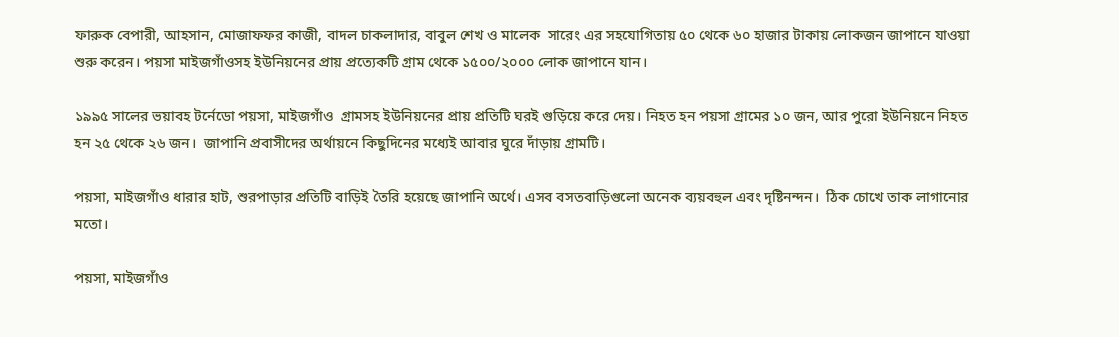ফারুক বেপারী, আহসান, মোজাফফর কাজী, বাদল চাকলাদার, বাবুল শেখ ও মালেক  সারেং এর সহযোগিতায় ৫০ থেকে ৬০ হাজার টাকায় লোকজন জাপানে যাওয়া শুরু করেন। পয়সা মাইজগাঁওসহ ইউনিয়নের প্রায় প্রত্যেকটি গ্রাম থেকে ১৫০০/২০০০ লোক জাপানে যান।

১৯৯৫ সালের ভয়াবহ টর্নেডো পয়সা, মাইজগাঁও  গ্রামসহ ইউনিয়নের প্রায় প্রতিটি ঘরই গুড়িয়ে করে দেয়। নিহত হন পয়সা গ্রামের ১০ জন, আর পুরো ইউনিয়নে নিহত হন ২৫ থেকে ২৬ জন।  জাপানি প্রবাসীদের অর্থায়নে কিছুদিনের মধ্যেই আবার ঘুরে দাঁড়ায় গ্রামটি।

পয়সা, মাইজগাঁও ধারার হাট, শুরপাড়ার প্রতিটি বাড়িই তৈরি হয়েছে জাপানি অর্থে। এসব বসতবাড়িগুলো অনেক ব্যয়বহুল এবং দৃষ্টিনন্দন।  ঠিক চোখে তাক লাগানোর মতো।

পয়সা, মাইজগাঁও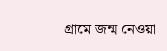গ্রামে জন্ম নেওয়া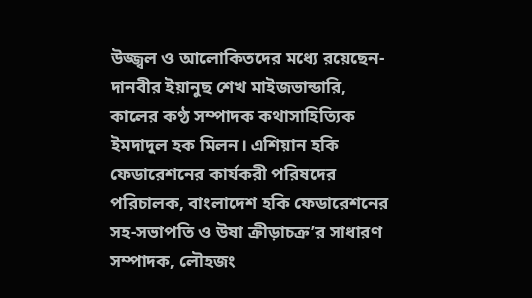উজ্জ্বল ও আলোকিতদের মধ্যে রয়েছেন- দানবীর ইয়ানুছ শেখ মাইজভান্ডারি, কালের কণ্ঠ সম্পাদক কথাসাহিত্যিক ইমদাদুল হক মিলন। এশিয়ান হকি ফেডারেশনের কার্যকরী পরিষদের পরিচালক, বাংলাদেশ হকি ফেডারেশনের সহ-সভাপতি ও উষা ক্রীড়াচক্র’র সাধারণ সম্পাদক, লৌহজং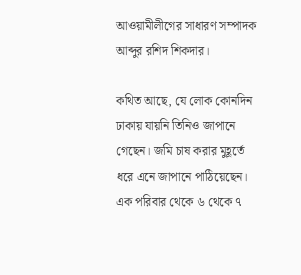আওয়ামীলীগের সাধারণ সম্পাদক আব্দুর রশিদ শিকদার।

কথিত আছে, যে লোক কোনদিন ঢাকায় যায়নি তিনিও জাপানে গেছেন। জমি চাষ করার মুহূর্তে ধরে এনে জাপানে পাঠিয়েছেন। এক পরিবার থেকে ৬ থেকে ৭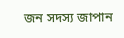জন সদস্য জাপান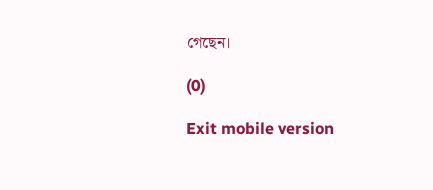গেছেন।

(0)

Exit mobile version